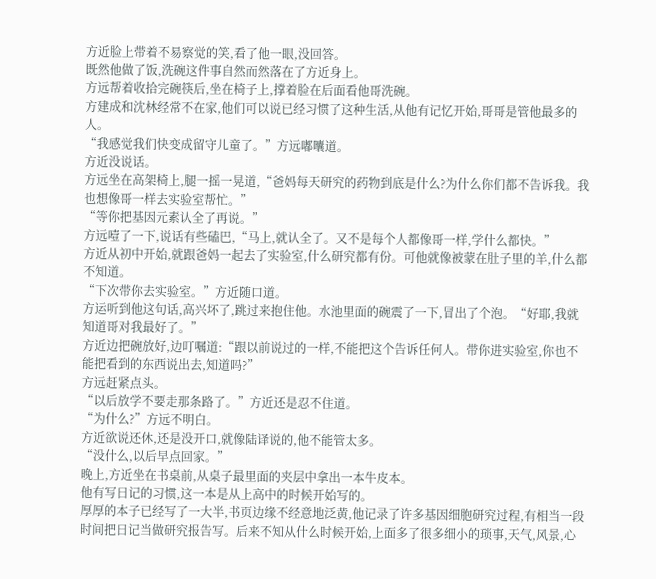方近脸上带着不易察觉的笑,看了他一眼,没回答。
既然他做了饭,洗碗这件事自然而然落在了方近身上。
方远帮着收拾完碗筷后,坐在椅子上,撑着脸在后面看他哥洗碗。
方建成和沈林经常不在家,他们可以说已经习惯了这种生活,从他有记忆开始,哥哥是管他最多的人。
“我感觉我们快变成留守儿童了。”方远嘟囔道。
方近没说话。
方远坐在高架椅上,腿一摇一晃道,“爸妈每天研究的药物到底是什么?为什么你们都不告诉我。我也想像哥一样去实验室帮忙。”
“等你把基因元素认全了再说。”
方远噎了一下,说话有些磕巴,“马上,就认全了。又不是每个人都像哥一样,学什么都快。”
方近从初中开始,就跟爸妈一起去了实验室,什么研究都有份。可他就像被蒙在肚子里的羊,什么都不知道。
“下次带你去实验室。”方近随口道。
方运听到他这句话,高兴坏了,跳过来抱住他。水池里面的碗震了一下,冒出了个泡。“好耶,我就知道哥对我最好了。”
方近边把碗放好,边叮嘱道:“跟以前说过的一样,不能把这个告诉任何人。带你进实验室,你也不能把看到的东西说出去,知道吗?”
方远赶紧点头。
“以后放学不要走那条路了。”方近还是忍不住道。
“为什么?”方远不明白。
方近欲说还休,还是没开口,就像陆译说的,他不能管太多。
“没什么,以后早点回家。”
晚上,方近坐在书桌前,从桌子最里面的夹层中拿出一本牛皮本。
他有写日记的习惯,这一本是从上高中的时候开始写的。
厚厚的本子已经写了一大半,书页边缘不经意地泛黄,他记录了许多基因细胞研究过程,有相当一段时间把日记当做研究报告写。后来不知从什么时候开始,上面多了很多细小的琐事,天气,风景,心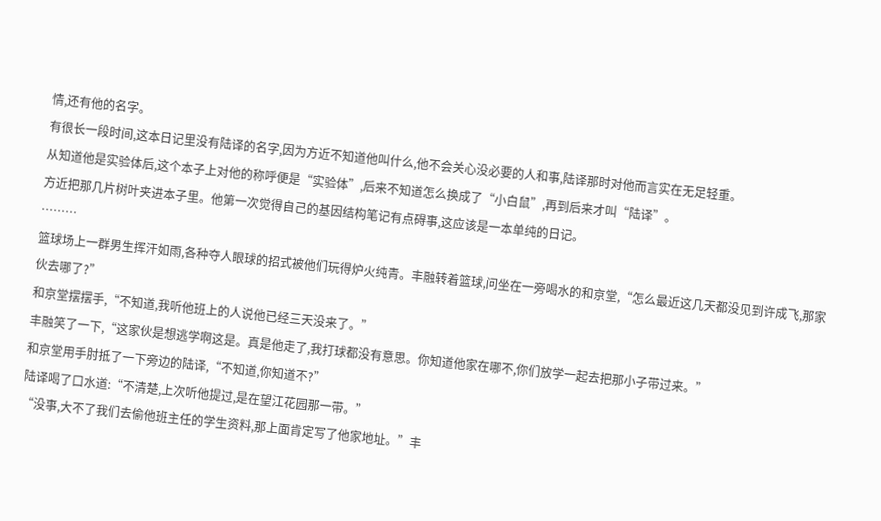情,还有他的名字。
有很长一段时间,这本日记里没有陆译的名字,因为方近不知道他叫什么,他不会关心没必要的人和事,陆译那时对他而言实在无足轻重。
从知道他是实验体后,这个本子上对他的称呼便是“实验体”,后来不知道怎么换成了“小白鼠”,再到后来才叫“陆译”。
方近把那几片树叶夹进本子里。他第一次觉得自己的基因结构笔记有点碍事,这应该是一本单纯的日记。
………
篮球场上一群男生挥汗如雨,各种夺人眼球的招式被他们玩得炉火纯青。丰融转着篮球,问坐在一旁喝水的和京堂,“怎么最近这几天都没见到许成飞,那家伙去哪了?”
和京堂摆摆手,“不知道,我听他班上的人说他已经三天没来了。”
丰融笑了一下,“这家伙是想逃学啊这是。真是他走了,我打球都没有意思。你知道他家在哪不,你们放学一起去把那小子带过来。”
和京堂用手肘抵了一下旁边的陆译,“不知道,你知道不?”
陆译喝了口水道:“不清楚,上次听他提过,是在望江花园那一带。”
“没事,大不了我们去偷他班主任的学生资料,那上面肯定写了他家地址。”丰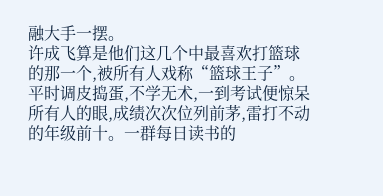融大手一摆。
许成飞算是他们这几个中最喜欢打篮球的那一个,被所有人戏称“篮球王子”。
平时调皮捣蛋,不学无术,一到考试便惊呆所有人的眼,成绩次次位列前茅,雷打不动的年级前十。一群每日读书的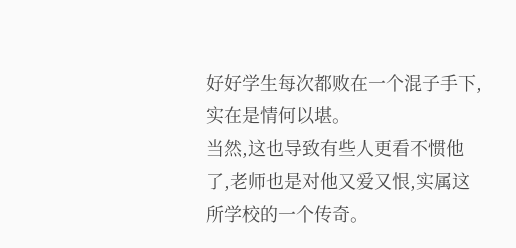好好学生每次都败在一个混子手下,实在是情何以堪。
当然,这也导致有些人更看不惯他了,老师也是对他又爱又恨,实属这所学校的一个传奇。